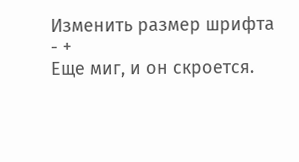Изменить размер шрифта - +
Еще миг, и он скроется.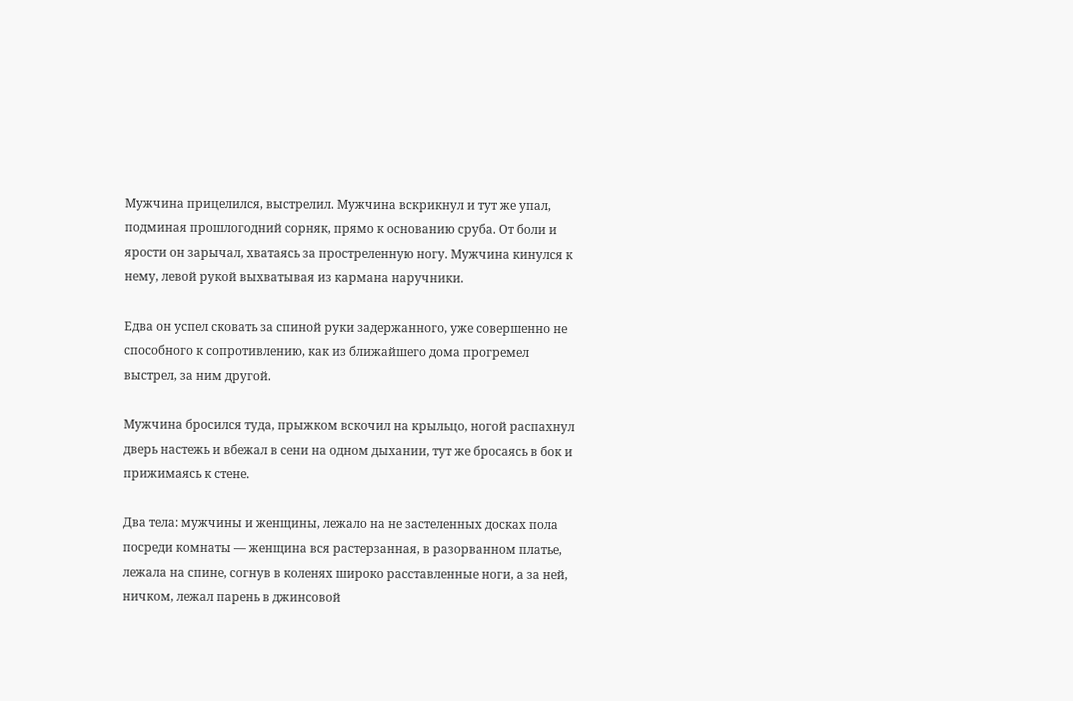Мужчина прицелился, выстрелил. Мужчина вскрикнул и тут же упал, подминая прошлогодний сорняк, прямо к основанию сруба. От боли и ярости он зарычал, хватаясь за простреленную ногу. Мужчина кинулся к нему, левой рукой выхватывая из кармана наручники.

Едва он успел сковать за спиной руки задержанного, уже совершенно не способного к сопротивлению, как из ближайшего дома прогремел выстрел, за ним другой.

Мужчина бросился туда, прыжком вскочил на крыльцо, ногой распахнул дверь настежь и вбежал в сени на одном дыхании, тут же бросаясь в бок и прижимаясь к стене.

Два тела: мужчины и женщины, лежало на не застеленных досках пола посреди комнаты — женщина вся растерзанная, в разорванном платье, лежала на спине, согнув в коленях широко расставленные ноги, а за ней, ничком, лежал парень в джинсовой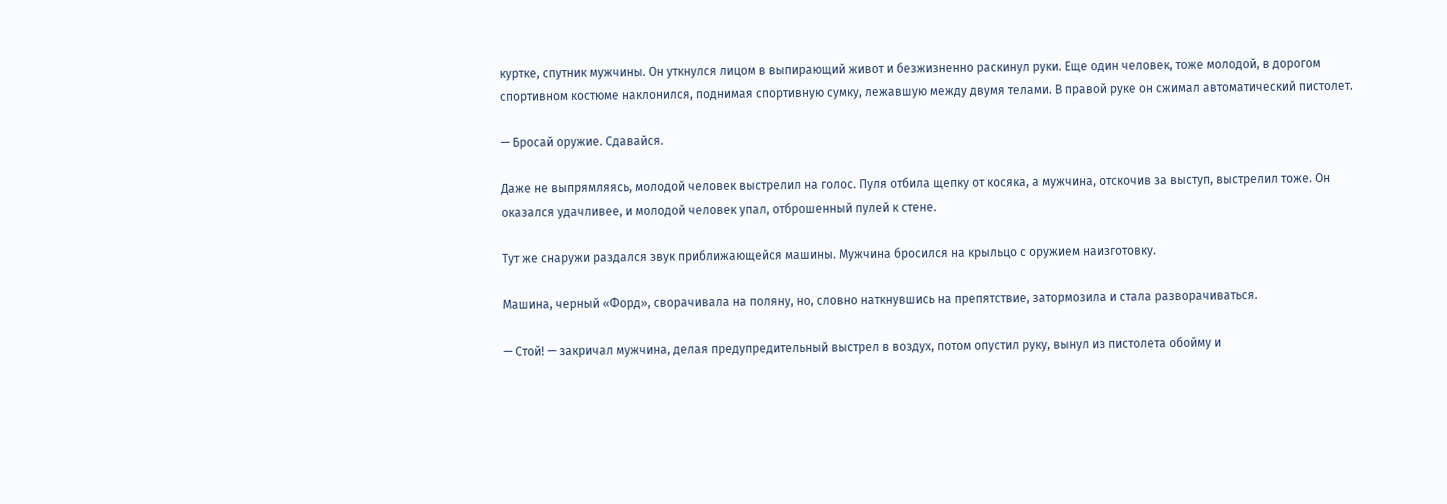куртке, спутник мужчины. Он уткнулся лицом в выпирающий живот и безжизненно раскинул руки. Еще один человек, тоже молодой, в дорогом спортивном костюме наклонился, поднимая спортивную сумку, лежавшую между двумя телами. В правой руке он сжимал автоматический пистолет.

— Бросай оружие. Сдавайся.

Даже не выпрямляясь, молодой человек выстрелил на голос. Пуля отбила щепку от косяка, а мужчина, отскочив за выступ, выстрелил тоже. Он оказался удачливее, и молодой человек упал, отброшенный пулей к стене.

Тут же снаружи раздался звук приближающейся машины. Мужчина бросился на крыльцо с оружием наизготовку.

Машина, черный «Форд», сворачивала на поляну, но, словно наткнувшись на препятствие, затормозила и стала разворачиваться.

— Стой! — закричал мужчина, делая предупредительный выстрел в воздух, потом опустил руку, вынул из пистолета обойму и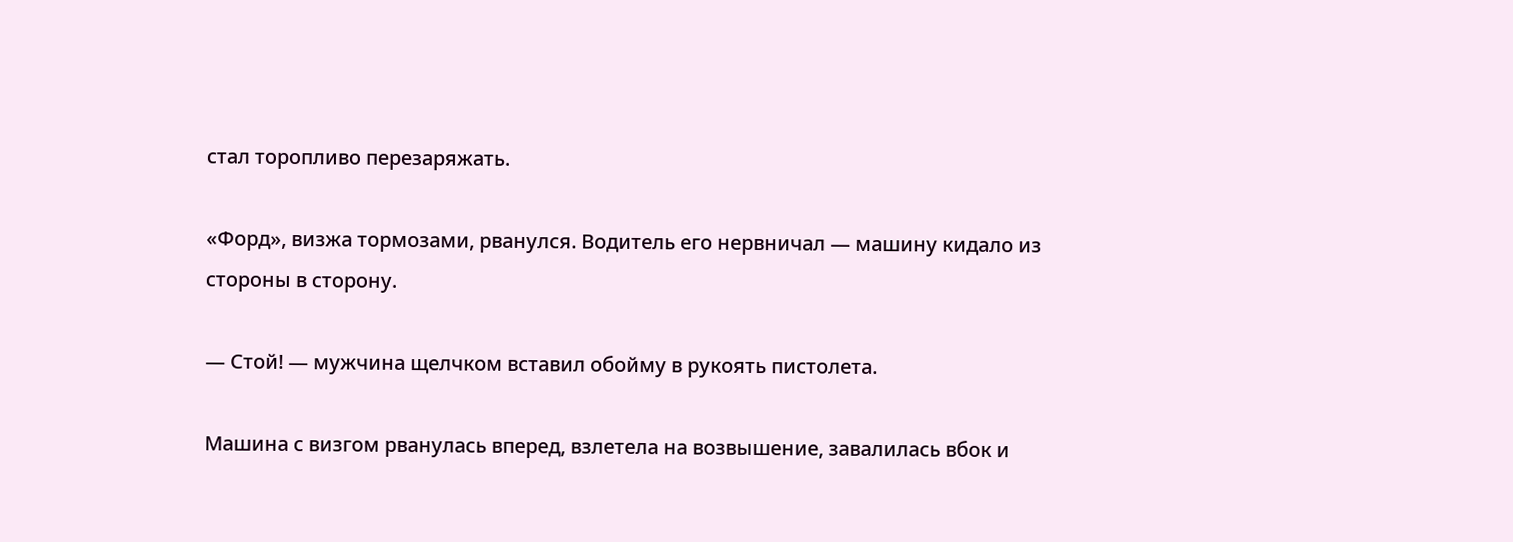стал торопливо перезаряжать.

«Форд», визжа тормозами, рванулся. Водитель его нервничал — машину кидало из стороны в сторону.

— Стой! — мужчина щелчком вставил обойму в рукоять пистолета.

Машина с визгом рванулась вперед, взлетела на возвышение, завалилась вбок и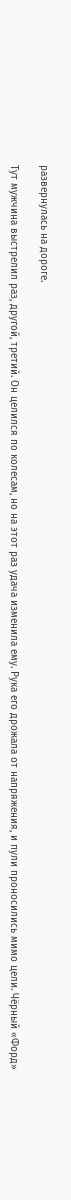развернулась на дороге.

Тут мужчина выстрелил раз, другой, третий. Он целился по колесам, но на этот раз удача изменила ему. Рука его дрожала от напряжения, и пули проносились мимо цели. Чёрный «Форд»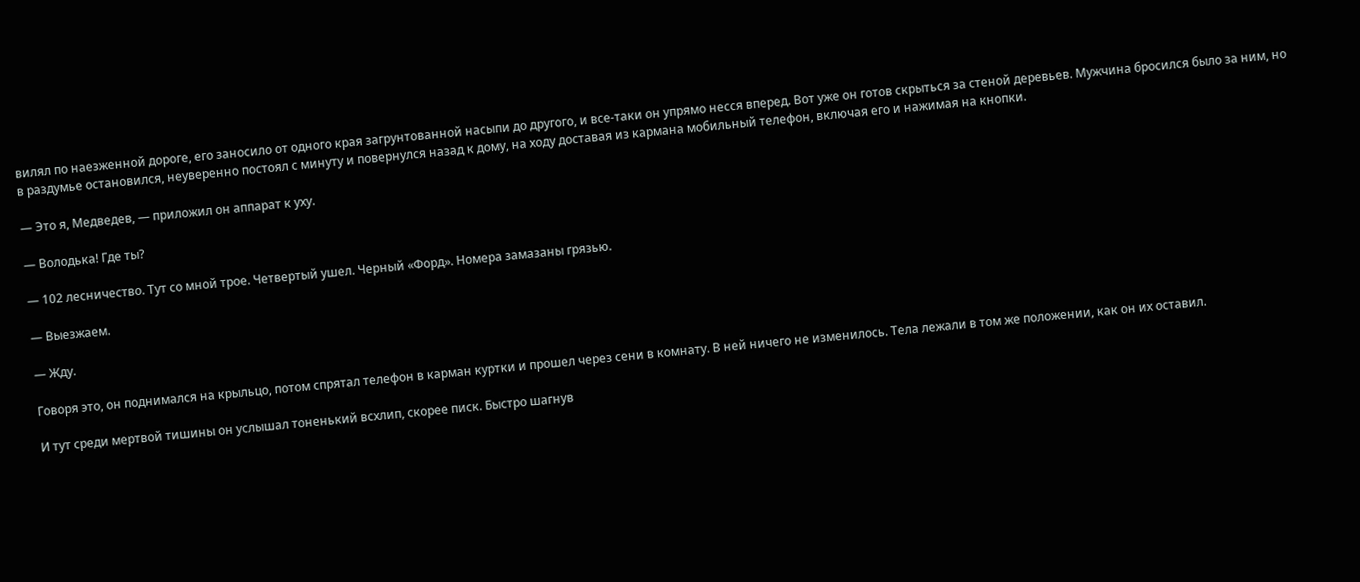вилял по наезженной дороге, его заносило от одного края загрунтованной насыпи до другого, и все-таки он упрямо несся вперед. Вот уже он готов скрыться за стеной деревьев. Мужчина бросился было за ним, но в раздумье остановился, неуверенно постоял с минуту и повернулся назад к дому, на ходу доставая из кармана мобильный телефон, включая его и нажимая на кнопки.

— Это я, Медведев, — приложил он аппарат к уху.

— Володька! Где ты?

— 102 лесничество. Тут со мной трое. Четвертый ушел. Черный «Форд». Номера замазаны грязью.

— Выезжаем.

— Жду.

Говоря это, он поднимался на крыльцо, потом спрятал телефон в карман куртки и прошел через сени в комнату. В ней ничего не изменилось. Тела лежали в том же положении, как он их оставил.

И тут среди мертвой тишины он услышал тоненький всхлип, скорее писк. Быстро шагнув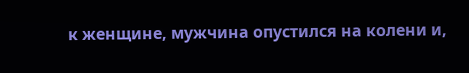к женщине, мужчина опустился на колени и,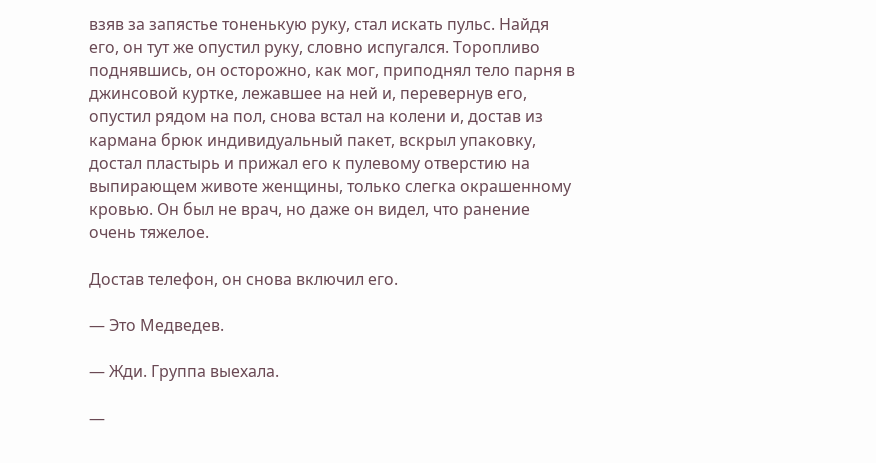взяв за запястье тоненькую руку, стал искать пульс. Найдя его, он тут же опустил руку, словно испугался. Торопливо поднявшись, он осторожно, как мог, приподнял тело парня в джинсовой куртке, лежавшее на ней и, перевернув его, опустил рядом на пол, снова встал на колени и, достав из кармана брюк индивидуальный пакет, вскрыл упаковку, достал пластырь и прижал его к пулевому отверстию на выпирающем животе женщины, только слегка окрашенному кровью. Он был не врач, но даже он видел, что ранение очень тяжелое.

Достав телефон, он снова включил его.

— Это Медведев.

— Жди. Группа выехала.

—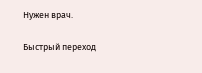Нужен врач.

Быстрый переход